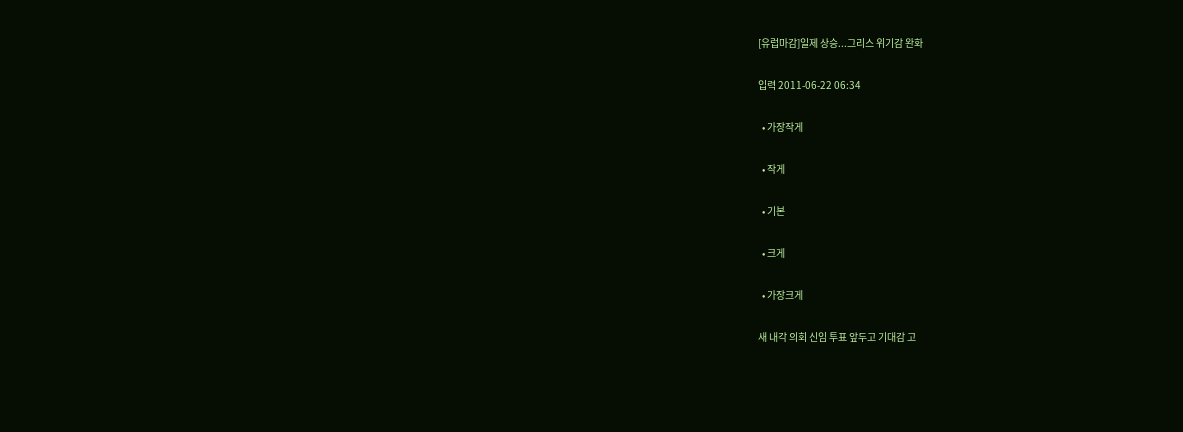[유럽마감]일제 상승...그리스 위기감 완화

입력 2011-06-22 06:34

  • 가장작게

  • 작게

  • 기본

  • 크게

  • 가장크게

새 내각 의회 신임 투표 앞두고 기대감 고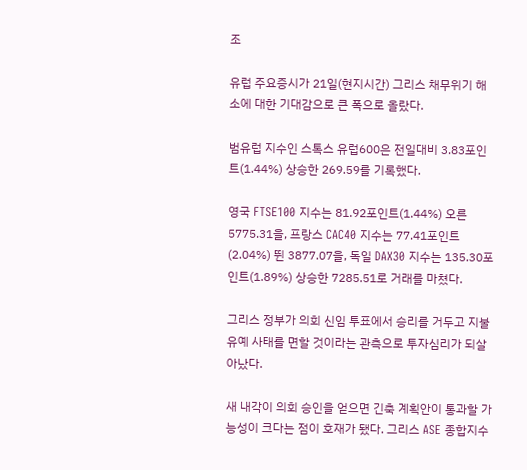조

유럽 주요증시가 21일(현지시간) 그리스 채무위기 해소에 대한 기대감으로 큰 폭으로 올랐다.

범유럽 지수인 스톡스 유럽600은 전일대비 3.83포인트(1.44%) 상승한 269.59를 기록했다.

영국 FTSE100 지수는 81.92포인트(1.44%) 오른 5775.31을, 프랑스 CAC40 지수는 77.41포인트(2.04%) 뛴 3877.07을, 독일 DAX30 지수는 135.30포인트(1.89%) 상승한 7285.51로 거래를 마쳤다.

그리스 정부가 의회 신임 투표에서 승리를 거두고 지불유예 사태를 면할 것이라는 관측으로 투자심리가 되살아났다.

새 내각이 의회 승인을 얻으면 긴축 계획안이 통과할 가능성이 크다는 점이 호재가 됐다. 그리스 ASE 종합지수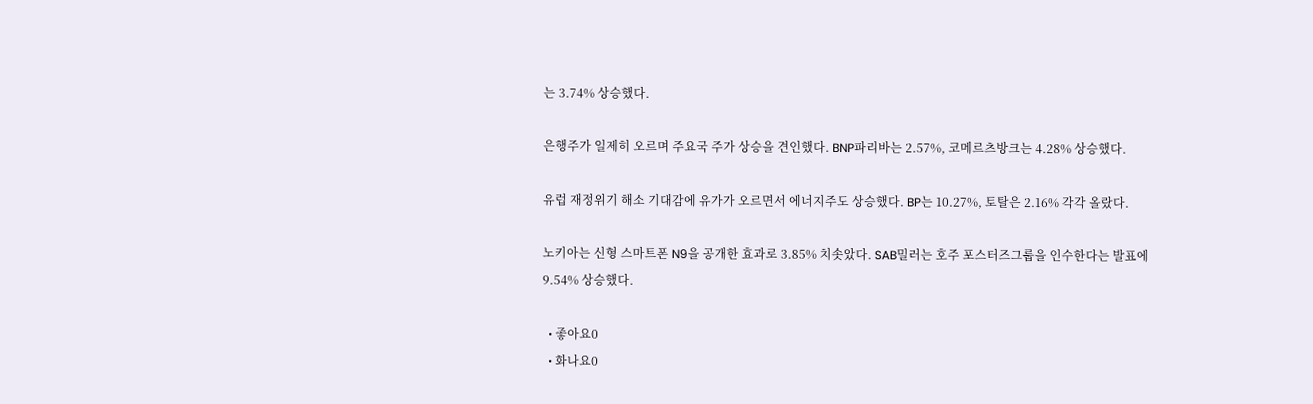는 3.74% 상승했다.

은행주가 일제히 오르며 주요국 주가 상승을 견인했다. BNP파리바는 2.57%, 코메르츠방크는 4.28% 상승했다.

유럽 재정위기 해소 기대감에 유가가 오르면서 에너지주도 상승했다. BP는 10.27%, 토탈은 2.16% 각각 올랐다.

노키아는 신형 스마트폰 N9을 공개한 효과로 3.85% 치솟았다. SAB밀러는 호주 포스터즈그룹을 인수한다는 발표에 9.54% 상승했다.

  • 좋아요0
  • 화나요0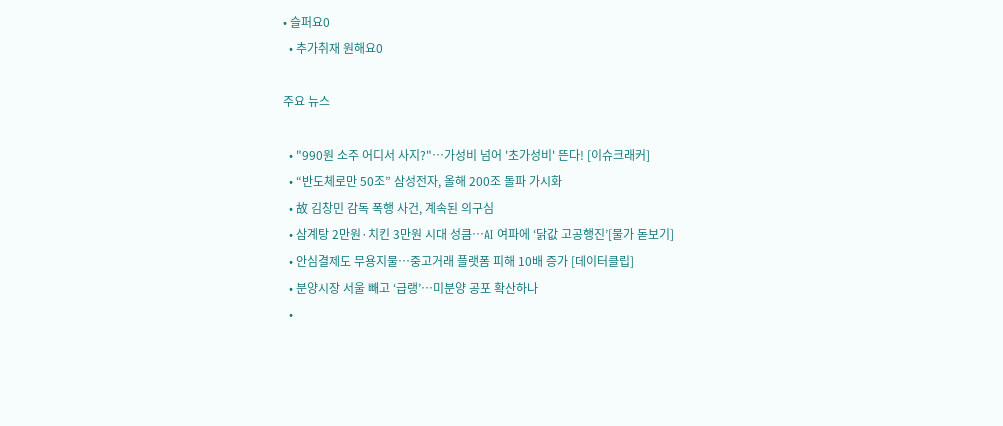• 슬퍼요0
  • 추가취재 원해요0

주요 뉴스

  • "990원 소주 어디서 사지?"⋯가성비 넘어 '초가성비' 뜬다! [이슈크래커]
  • “반도체로만 50조” 삼성전자, 올해 200조 돌파 가시화
  • 故 김창민 감독 폭행 사건, 계속된 의구심
  • 삼계탕 2만원·치킨 3만원 시대 성큼⋯AI 여파에 ‘닭값 고공행진’[물가 돋보기]
  • 안심결제도 무용지물…중고거래 플랫폼 피해 10배 증가 [데이터클립]
  • 분양시장 서울 빼고 ‘급랭’⋯미분양 공포 확산하나
  •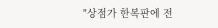"상점가 한복판에 전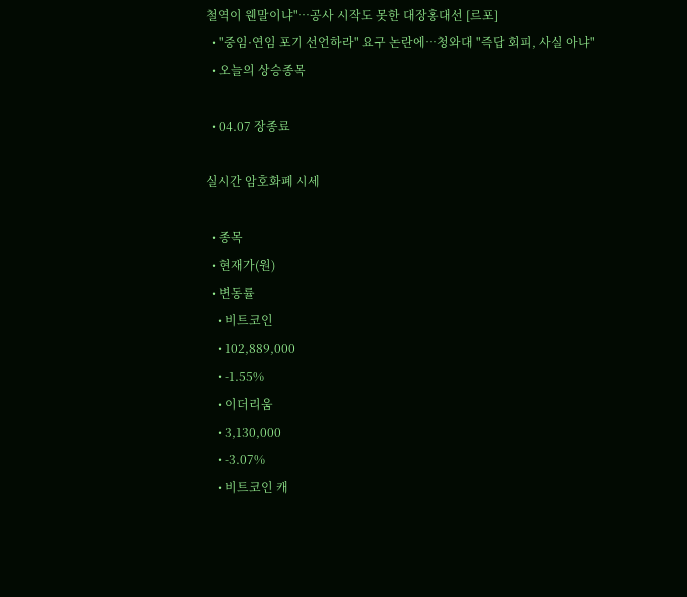철역이 웬말이냐"…공사 시작도 못한 대장홍대선 [르포]
  • "중임·연임 포기 선언하라" 요구 논란에…청와대 "즉답 회피, 사실 아냐"
  • 오늘의 상승종목

  • 04.07 장종료

실시간 암호화폐 시세

  • 종목
  • 현재가(원)
  • 변동률
    • 비트코인
    • 102,889,000
    • -1.55%
    • 이더리움
    • 3,130,000
    • -3.07%
    • 비트코인 캐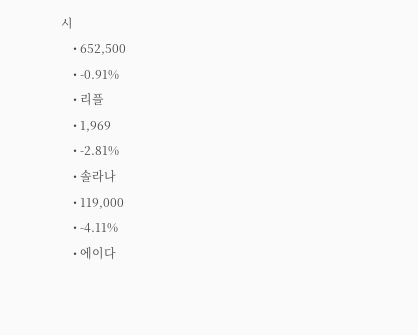시
    • 652,500
    • -0.91%
    • 리플
    • 1,969
    • -2.81%
    • 솔라나
    • 119,000
    • -4.11%
    • 에이다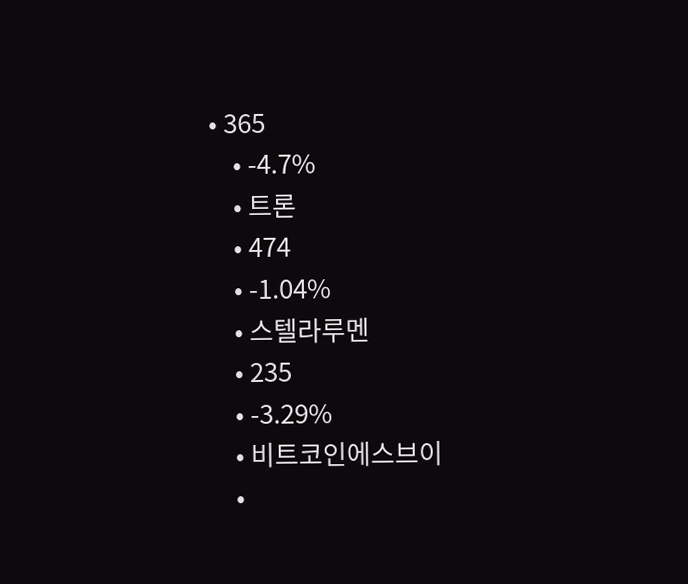• 365
    • -4.7%
    • 트론
    • 474
    • -1.04%
    • 스텔라루멘
    • 235
    • -3.29%
    • 비트코인에스브이
    •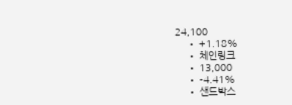24,100
    • +1.18%
    • 체인링크
    • 13,000
    • -4.41%
    • 샌드박스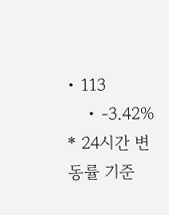• 113
    • -3.42%
* 24시간 변동률 기준